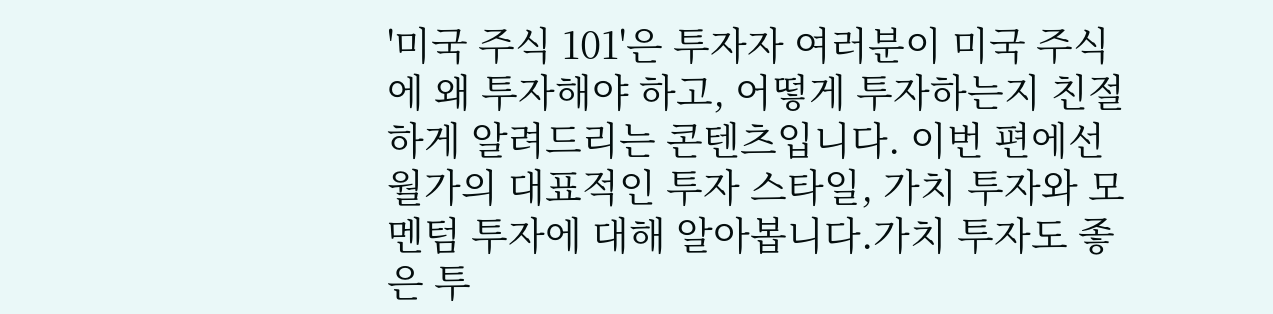'미국 주식 101'은 투자자 여러분이 미국 주식에 왜 투자해야 하고, 어떻게 투자하는지 친절하게 알려드리는 콘텐츠입니다. 이번 편에선 월가의 대표적인 투자 스타일, 가치 투자와 모멘텀 투자에 대해 알아봅니다.가치 투자도 좋은 투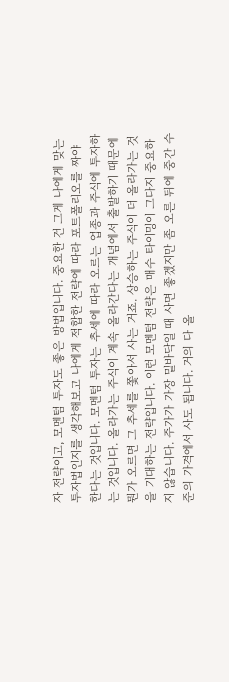자 전략이고, 모멘텀 투자도 좋은 방법입니다. 중요한 건 그게 나에게 맞는 투자법인지를 생각해보고 나에게 적합한 전략에 따라 포트폴리오를 짜야 한다는 것입니다. 모멘텀 투자는 추세에 따라 오르는 업종과 주식에 투자하는 것입니다. 올라가는 주식이 계속 올라간다는 개념에서 출발하기 때문에 뭔가 오르면 그 추세를 쫓아서 사는 거죠. 상승하는 주식이 더 올라가는 것을 기대하는 전략입니다. 이런 모멘텀 전략은 매수 타이밍이 그다지 중요하지 않습니다. 주가가 가장 밑바닥일 때 사면 좋겠지만 좀 오른 뒤에 중간 수준의 가격에서 사도 됩니다. 거의 다 올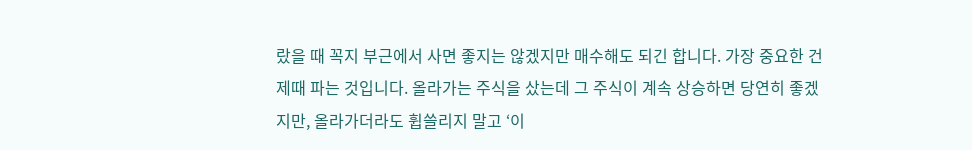랐을 때 꼭지 부근에서 사면 좋지는 않겠지만 매수해도 되긴 합니다. 가장 중요한 건 제때 파는 것입니다. 올라가는 주식을 샀는데 그 주식이 계속 상승하면 당연히 좋겠지만, 올라가더라도 휩쓸리지 말고 ‘이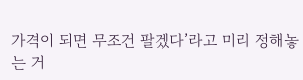가격이 되면 무조건 팔겠다’라고 미리 정해놓는 거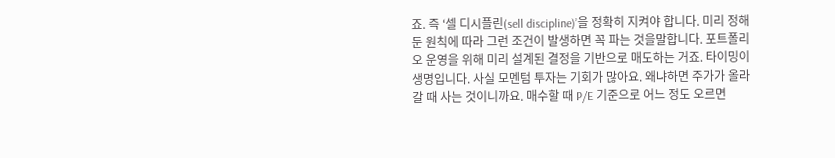죠. 즉 ‘셀 디시플린(sell discipline)’을 정확히 지켜야 합니다. 미리 정해둔 원칙에 따라 그런 조건이 발생하면 꼭 파는 것을말합니다. 포트폴리오 운영을 위해 미리 설계된 결정을 기반으로 매도하는 거죠. 타이밍이 생명입니다. 사실 모멘텀 투자는 기회가 많아요. 왜냐하면 주가가 올라갈 때 사는 것이니까요. 매수할 때 P/E 기준으로 어느 정도 오르면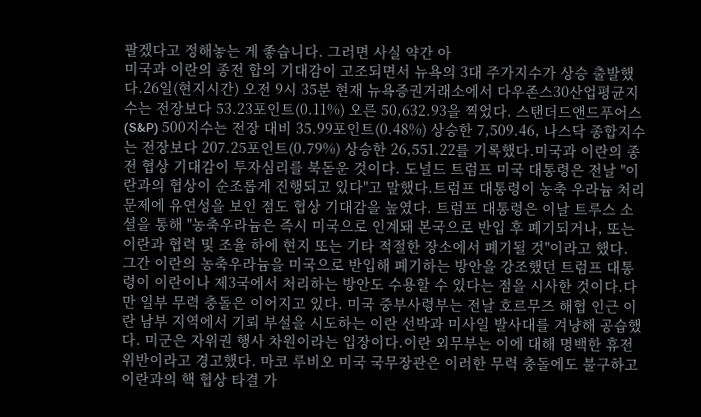팔겠다고 정해놓는 게 좋습니다. 그러면 사실 약간 아
미국과 이란의 종전 합의 기대감이 고조되면서 뉴욕의 3대 주가지수가 상승 출발했다.26일(현지시간) 오전 9시 35분 현재 뉴욕증권거래소에서 다우존스30산업평균지수는 전장보다 53.23포인트(0.11%) 오른 50,632.93을 찍었다. 스탠더드앤드푸어스(S&P) 500지수는 전장 대비 35.99포인트(0.48%) 상승한 7,509.46, 나스닥 종합지수는 전장보다 207.25포인트(0.79%) 상승한 26,551.22를 기록했다.미국과 이란의 종전 협상 기대감이 투자심리를 북돋운 것이다. 도널드 트럼프 미국 대통령은 전날 "이란과의 협상이 순조롭게 진행되고 있다"고 말했다.트럼프 대통령이 농축 우라늄 처리 문제에 유연성을 보인 점도 협상 기대감을 높였다. 트럼프 대통령은 이날 트루스 소셜을 통해 "농축우라늄은 즉시 미국으로 인계돼 본국으로 반입 후 폐기되거나, 또는 이란과 협력 및 조율 하에 현지 또는 기타 적절한 장소에서 폐기될 것"이라고 했다. 그간 이란의 농축우라늄을 미국으로 반입해 폐기하는 방안을 강조했던 트럼프 대통령이 이란이나 제3국에서 처리하는 방안도 수용할 수 있다는 점을 시사한 것이다.다만 일부 무력 충돌은 이어지고 있다. 미국 중부사령부는 전날 호르무즈 해협 인근 이란 남부 지역에서 기뢰 부설을 시도하는 이란 선박과 미사일 발사대를 겨냥해 공습했다. 미군은 자위권 행사 차원이라는 입장이다.이란 외무부는 이에 대해 명백한 휴전 위반이라고 경고했다. 마코 루비오 미국 국무장관은 이러한 무력 충돌에도 불구하고 이란과의 핵 협상 타결 가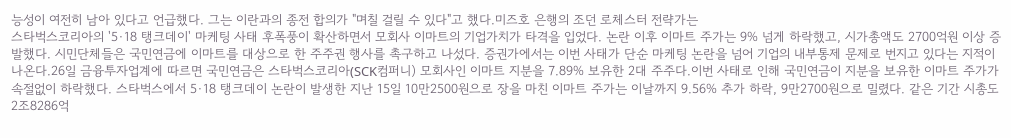능성이 여전히 남아 있다고 언급했다. 그는 이란과의 종전 합의가 "며칠 걸릴 수 있다"고 했다.미즈호 은행의 조던 로체스터 전략가는
스타벅스코리아의 '5·18 탱크데이' 마케팅 사태 후폭풍이 확산하면서 모회사 이마트의 기업가치가 타격을 입었다. 논란 이후 이마트 주가는 9% 넘게 하락했고, 시가총액도 2700억원 이상 증발했다. 시민단체들은 국민연금에 이마트를 대상으로 한 주주권 행사를 촉구하고 나섰다. 증권가에서는 이번 사태가 단순 마케팅 논란을 넘어 기업의 내부통제 문제로 번지고 있다는 지적이 나온다.26일 금융투자업계에 따르면 국민연금은 스타벅스코리아(SCK컴퍼니) 모회사인 이마트 지분을 7.89% 보유한 2대 주주다.이번 사태로 인해 국민연금이 지분을 보유한 이마트 주가가 속절없이 하락했다. 스타벅스에서 5·18 탱크데이 논란이 발생한 지난 15일 10만2500원으로 장을 마친 이마트 주가는 이날까지 9.56% 추가 하락, 9만2700원으로 밀렸다. 같은 기간 시총도 2조8286억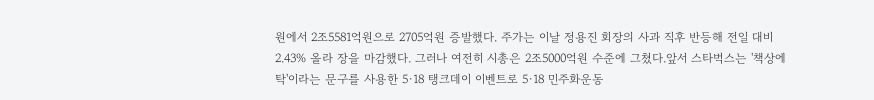원에서 2조5581억원으로 2705억원 증발했다. 주가는 이날 정용진 회장의 사과 직후 반등해 전일 대비 2.43% 올라 장을 마감했다. 그러나 여전히 시총은 2조5000억원 수준에 그쳤다.앞서 스타벅스는 '책상에 탁'이라는 문구를 사용한 5·18 탱크데이 이벤트로 5·18 민주화운동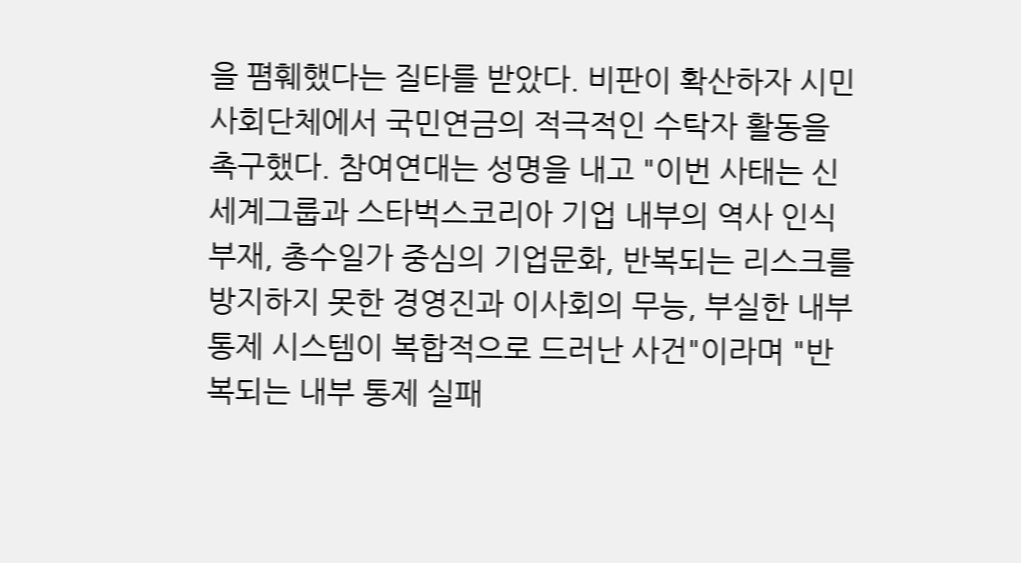을 폄훼했다는 질타를 받았다. 비판이 확산하자 시민사회단체에서 국민연금의 적극적인 수탁자 활동을 촉구했다. 참여연대는 성명을 내고 "이번 사태는 신세계그룹과 스타벅스코리아 기업 내부의 역사 인식 부재, 총수일가 중심의 기업문화, 반복되는 리스크를 방지하지 못한 경영진과 이사회의 무능, 부실한 내부 통제 시스템이 복합적으로 드러난 사건"이라며 "반복되는 내부 통제 실패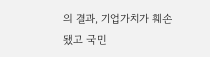의 결과, 기업가치가 훼손됐고 국민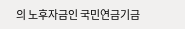의 노후자금인 국민연금기금